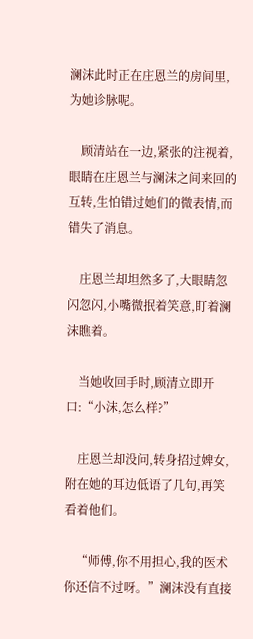澜沫此时正在庄恩兰的房间里,为她诊脉呢。

    顾清站在一边,紧张的注视着,眼睛在庄恩兰与澜沫之间来回的互转,生怕错过她们的微表情,而错失了消息。

    庄恩兰却坦然多了,大眼睛忽闪忽闪,小嘴微抿着笑意,盯着澜沫瞧着。

    当她收回手时,顾清立即开口:“小沫,怎么样?”

    庄恩兰却没问,转身招过婢女,附在她的耳边低语了几句,再笑看着他们。

    “师傅,你不用担心,我的医术你还信不过呀。”澜沫没有直接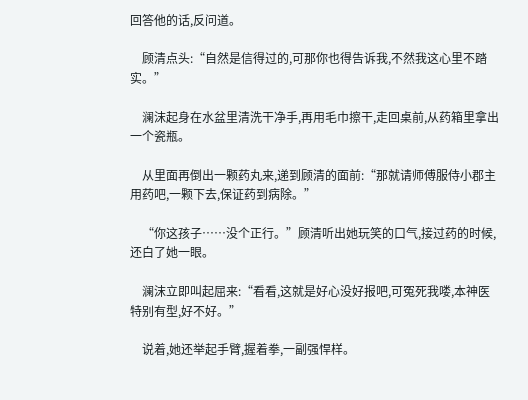回答他的话,反问道。

    顾清点头:“自然是信得过的,可那你也得告诉我,不然我这心里不踏实。”

    澜沫起身在水盆里清洗干净手,再用毛巾擦干,走回桌前,从药箱里拿出一个瓷瓶。

    从里面再倒出一颗药丸来,递到顾清的面前:“那就请师傅服侍小郡主用药吧,一颗下去,保证药到病除。”

    “你这孩子……没个正行。”顾清听出她玩笑的口气,接过药的时候,还白了她一眼。

    澜沫立即叫起屈来:“看看,这就是好心没好报吧,可冤死我喽,本神医特别有型,好不好。”

    说着,她还举起手臂,握着拳,一副强悍样。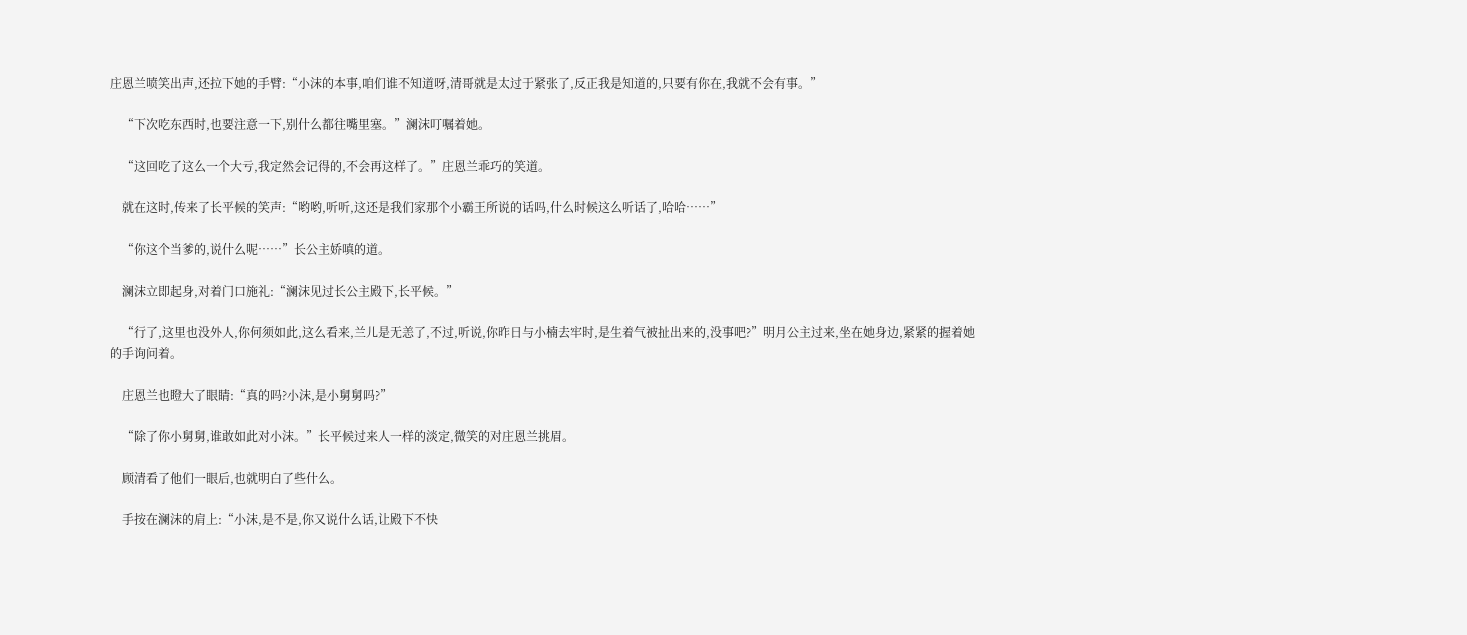庄恩兰喷笑出声,还拉下她的手臂:“小沫的本事,咱们谁不知道呀,清哥就是太过于紧张了,反正我是知道的,只要有你在,我就不会有事。”

    “下次吃东西时,也要注意一下,别什么都往嘴里塞。”澜沫叮嘱着她。

    “这回吃了这么一个大亏,我定然会记得的,不会再这样了。”庄恩兰乖巧的笑道。

    就在这时,传来了长平候的笑声:“哟哟,听听,这还是我们家那个小霸王所说的话吗,什么时候这么听话了,哈哈……”

    “你这个当爹的,说什么呢……”长公主娇嗔的道。

    澜沫立即起身,对着门口施礼:“澜沫见过长公主殿下,长平候。”

    “行了,这里也没外人,你何须如此,这么看来,兰儿是无恙了,不过,听说,你昨日与小楠去牢时,是生着气被扯出来的,没事吧?”明月公主过来,坐在她身边,紧紧的握着她的手询问着。

    庄恩兰也瞪大了眼睛:“真的吗?小沫,是小舅舅吗?”

    “除了你小舅舅,谁敢如此对小沫。”长平候过来人一样的淡定,微笑的对庄恩兰挑眉。

    顾清看了他们一眼后,也就明白了些什么。

    手按在澜沫的肩上:“小沫,是不是,你又说什么话,让殿下不快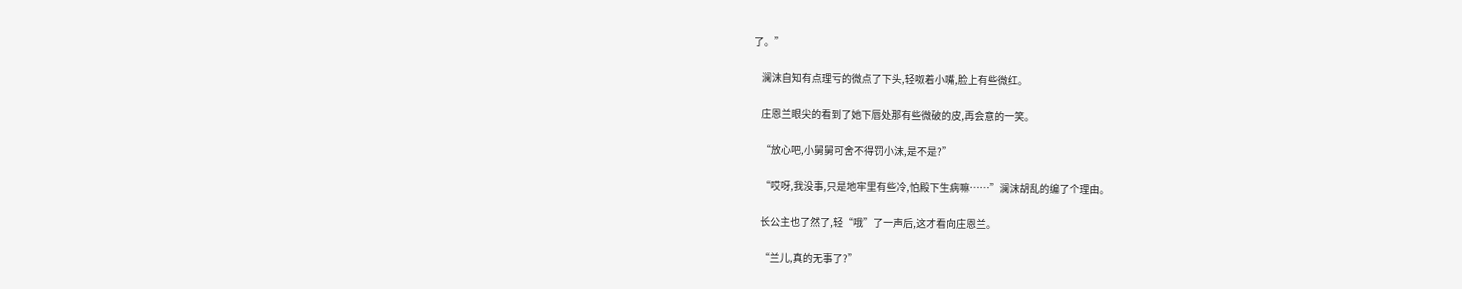了。”

    澜沫自知有点理亏的微点了下头,轻呶着小嘴,脸上有些微红。

    庄恩兰眼尖的看到了她下唇处那有些微破的皮,再会意的一笑。

    “放心吧,小舅舅可舍不得罚小沫,是不是?”

    “哎呀,我没事,只是地牢里有些冷,怕殿下生病嘛……”澜沫胡乱的编了个理由。

    长公主也了然了,轻“哦”了一声后,这才看向庄恩兰。

    “兰儿,真的无事了?”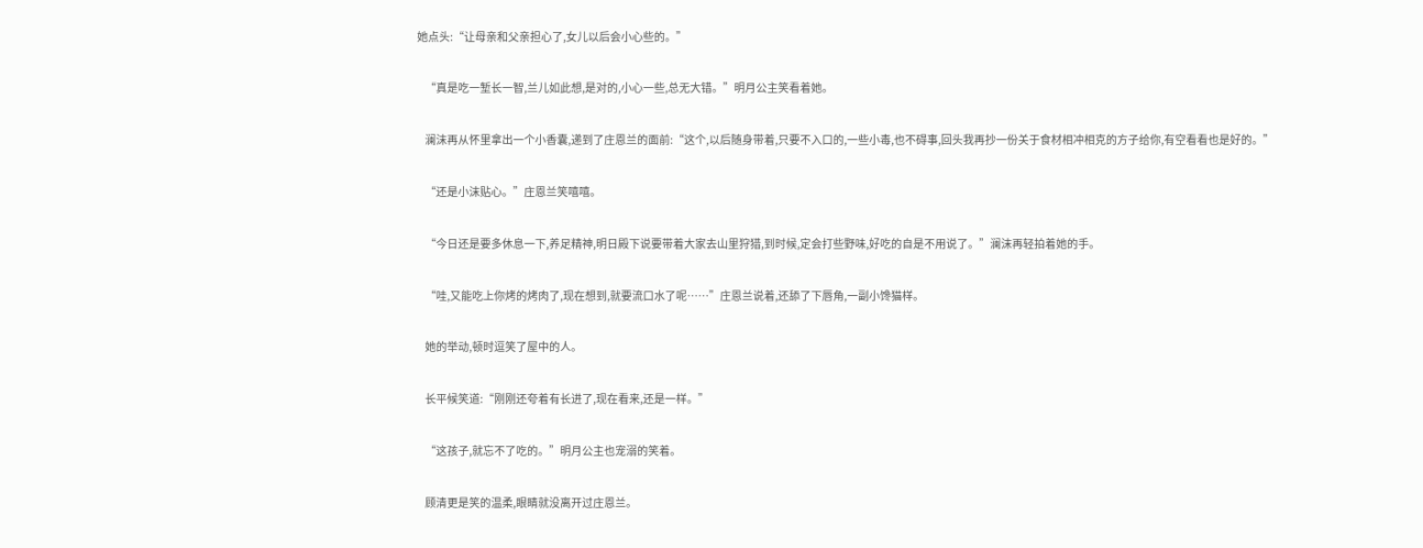她点头:“让母亲和父亲担心了,女儿以后会小心些的。”

    “真是吃一堑长一智,兰儿如此想,是对的,小心一些,总无大错。”明月公主笑看着她。

    澜沫再从怀里拿出一个小香囊,递到了庄恩兰的面前:“这个,以后随身带着,只要不入口的,一些小毒,也不碍事,回头我再抄一份关于食材相冲相克的方子给你,有空看看也是好的。”

    “还是小沫贴心。”庄恩兰笑嘻嘻。

    “今日还是要多休息一下,养足精神,明日殿下说要带着大家去山里狩猎,到时候,定会打些野味,好吃的自是不用说了。”澜沫再轻拍着她的手。

    “哇,又能吃上你烤的烤肉了,现在想到,就要流口水了呢……”庄恩兰说着,还舔了下唇角,一副小馋猫样。

    她的举动,顿时逗笑了屋中的人。

    长平候笑道:“刚刚还夸着有长进了,现在看来,还是一样。”

    “这孩子,就忘不了吃的。”明月公主也宠溺的笑着。

    顾清更是笑的温柔,眼睛就没离开过庄恩兰。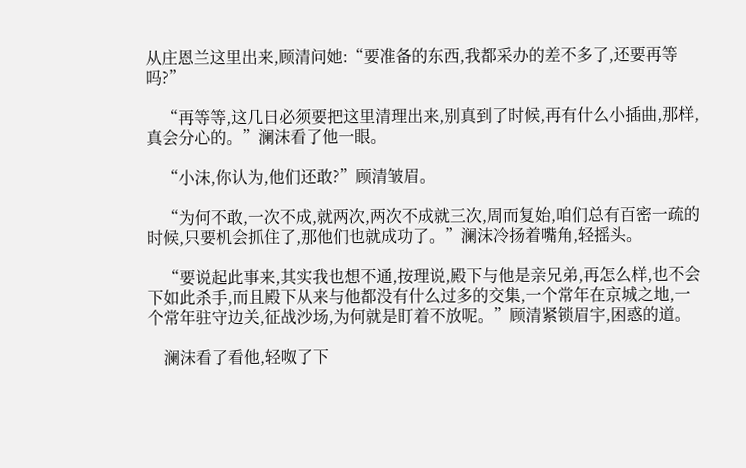从庄恩兰这里出来,顾清问她:“要准备的东西,我都采办的差不多了,还要再等吗?”

    “再等等,这几日必须要把这里清理出来,别真到了时候,再有什么小插曲,那样,真会分心的。”澜沫看了他一眼。

    “小沫,你认为,他们还敢?”顾清皱眉。

    “为何不敢,一次不成,就两次,两次不成就三次,周而复始,咱们总有百密一疏的时候,只要机会抓住了,那他们也就成功了。”澜沫冷扬着嘴角,轻摇头。

    “要说起此事来,其实我也想不通,按理说,殿下与他是亲兄弟,再怎么样,也不会下如此杀手,而且殿下从来与他都没有什么过多的交集,一个常年在京城之地,一个常年驻守边关,征战沙场,为何就是盯着不放呢。”顾清紧锁眉宇,困惑的道。

    澜沫看了看他,轻呶了下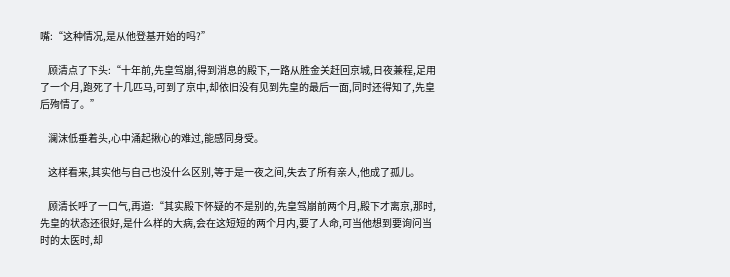嘴:“这种情况,是从他登基开始的吗?”

    顾清点了下头:“十年前,先皇驾崩,得到消息的殿下,一路从胜金关赶回京城,日夜兼程,足用了一个月,跑死了十几匹马,可到了京中,却依旧没有见到先皇的最后一面,同时还得知了,先皇后殉情了。”

    澜沫低垂着头,心中涌起揪心的难过,能感同身受。

    这样看来,其实他与自己也没什么区别,等于是一夜之间,失去了所有亲人,他成了孤儿。

    顾清长呼了一口气,再道:“其实殿下怀疑的不是别的,先皇驾崩前两个月,殿下才离京,那时,先皇的状态还很好,是什么样的大病,会在这短短的两个月内,要了人命,可当他想到要询问当时的太医时,却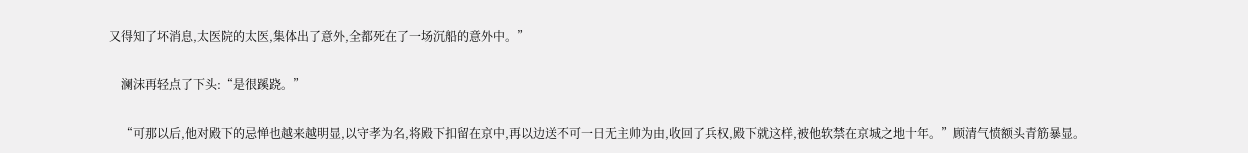又得知了坏消息,太医院的太医,集体出了意外,全都死在了一场沉船的意外中。”

    澜沫再轻点了下头:“是很蹊跷。”

    “可那以后,他对殿下的忌惮也越来越明显,以守孝为名,将殿下扣留在京中,再以边送不可一日无主帅为由,收回了兵权,殿下就这样,被他软禁在京城之地十年。”顾清气愤额头青筋暴显。